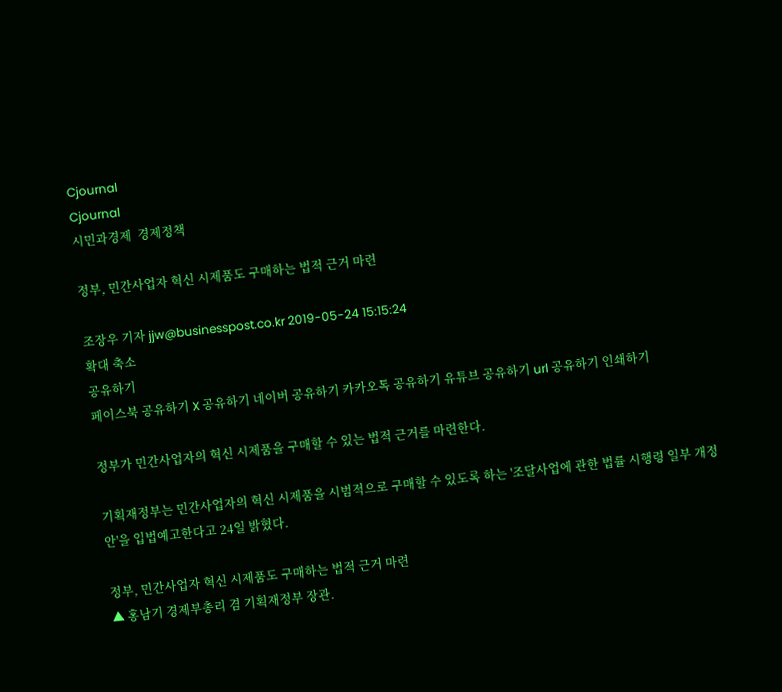Cjournal
Cjournal
시민과경제  경제정책

정부, 민간사업자 혁신 시제품도 구매하는 법적 근거 마련

조장우 기자 jjw@businesspost.co.kr 2019-05-24 15:15:24
확대 축소
공유하기
페이스북 공유하기 X 공유하기 네이버 공유하기 카카오톡 공유하기 유튜브 공유하기 url 공유하기 인쇄하기

정부가 민간사업자의 혁신 시제품을 구매할 수 있는 법적 근거를 마련한다.

기획재정부는 민간사업자의 혁신 시제품을 시범적으로 구매할 수 있도록 하는 '조달사업에 관한 법률 시행령 일부 개정안'을 입법예고한다고 24일 밝혔다.

정부, 민간사업자 혁신 시제품도 구매하는 법적 근거 마련
▲ 홍남기 경제부총리 겸 기획재정부 장관.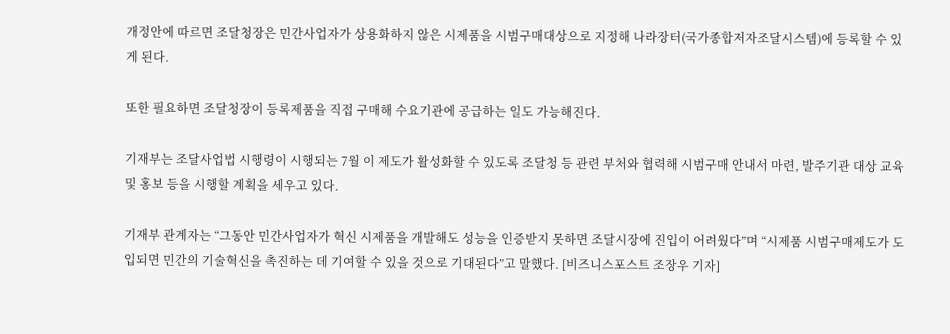개정안에 따르면 조달청장은 민간사업자가 상용화하지 않은 시제품을 시범구매대상으로 지정해 나라장터(국가종합저자조달시스템)에 등록할 수 있게 된다.

또한 필요하면 조달청장이 등록제품을 직접 구매해 수요기관에 공급하는 일도 가능해진다.

기재부는 조달사업법 시행령이 시행되는 7월 이 제도가 활성화할 수 있도록 조달청 등 관련 부처와 협력해 시범구매 안내서 마련, 발주기관 대상 교육 및 홍보 등을 시행할 계획을 세우고 있다.

기재부 관계자는 “그동안 민간사업자가 혁신 시제품을 개발해도 성능을 인증받지 못하면 조달시장에 진입이 어려웠다”며 “시제품 시범구매제도가 도입되면 민간의 기술혁신을 촉진하는 데 기여할 수 있을 것으로 기대된다”고 말했다. [비즈니스포스트 조장우 기자]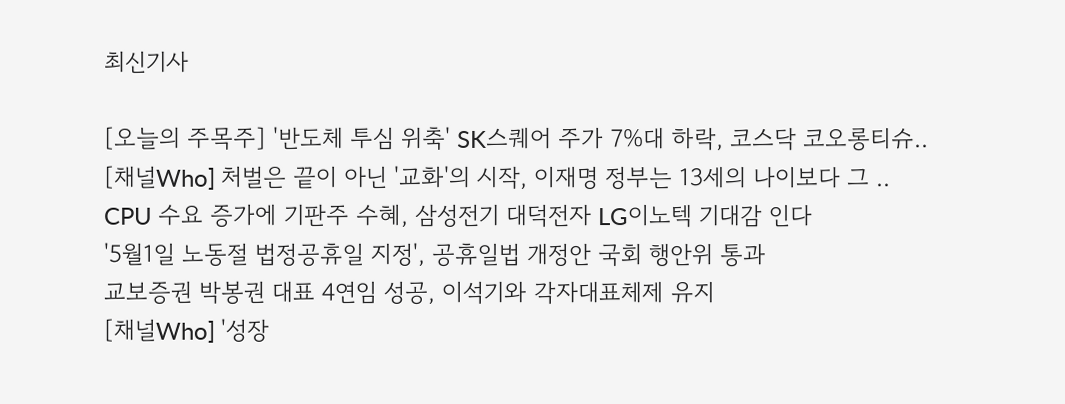최신기사

[오늘의 주목주] '반도체 투심 위축' SK스퀘어 주가 7%대 하락, 코스닥 코오롱티슈..
[채널Who] 처벌은 끝이 아닌 '교화'의 시작, 이재명 정부는 13세의 나이보다 그 ..
CPU 수요 증가에 기판주 수혜, 삼성전기 대덕전자 LG이노텍 기대감 인다
'5월1일 노동절 법정공휴일 지정', 공휴일법 개정안 국회 행안위 통과
교보증권 박봉권 대표 4연임 성공, 이석기와 각자대표체제 유지
[채널Who] '성장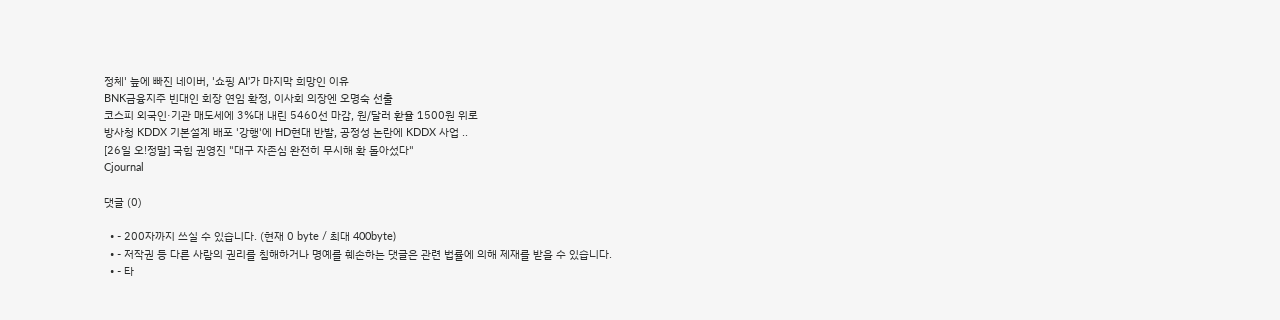정체' 늪에 빠진 네이버, '쇼핑 AI'가 마지막 희망인 이유
BNK금융지주 빈대인 회장 연임 확정, 이사회 의장엔 오명숙 선출
코스피 외국인·기관 매도세에 3%대 내린 5460선 마감, 원/달러 환율 1500원 위로
방사청 KDDX 기본설계 배포 '강행'에 HD현대 반발, 공정성 논란에 KDDX 사업 ..
[26일 오!정말] 국힘 권영진 "대구 자존심 완전히 무시해 확 돌아섰다"
Cjournal

댓글 (0)

  • - 200자까지 쓰실 수 있습니다. (현재 0 byte / 최대 400byte)
  • - 저작권 등 다른 사람의 권리를 침해하거나 명예를 훼손하는 댓글은 관련 법률에 의해 제재를 받을 수 있습니다.
  • - 타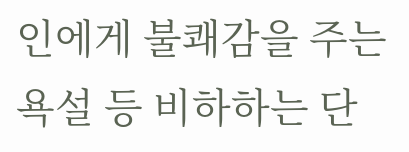인에게 불쾌감을 주는 욕설 등 비하하는 단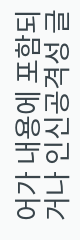어가 내용에 포함되거나 인신공격성 글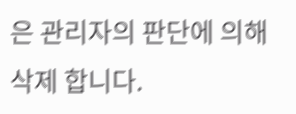은 관리자의 판단에 의해 삭제 합니다.